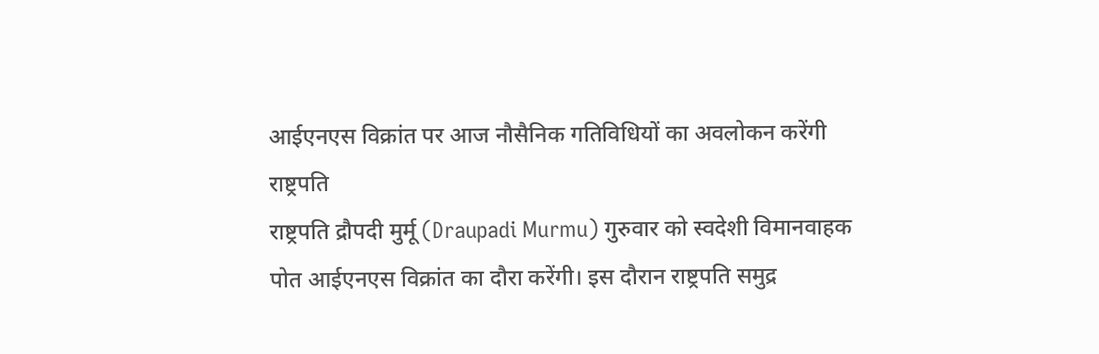आईएनएस विक्रांत पर आज नौसैनिक गतिविधियों का अवलोकन करेंगी राष्ट्रपति
राष्ट्रपति द्रौपदी मुर्मू (Draupadi Murmu) गुरुवार को स्वदेशी विमानवाहक पोत आईएनएस विक्रांत का दौरा करेंगी। इस दौरान राष्ट्रपति समुद्र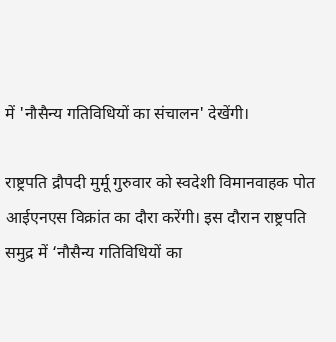में 'नौसैन्य गतिविधियों का संचालन' देखेंगी।

राष्ट्रपति द्रौपदी मुर्मू गुरुवार को स्वदेशी विमानवाहक पोत आईएनएस विक्रांत का दौरा करेंगी। इस दौरान राष्ट्रपति समुद्र में ‘नौसैन्य गतिविधियों का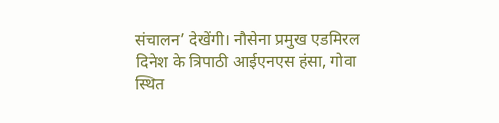संचालन’ देखेंगी। नौसेना प्रमुख एडमिरल दिनेश के त्रिपाठी आईएनएस हंसा, गोवा स्थित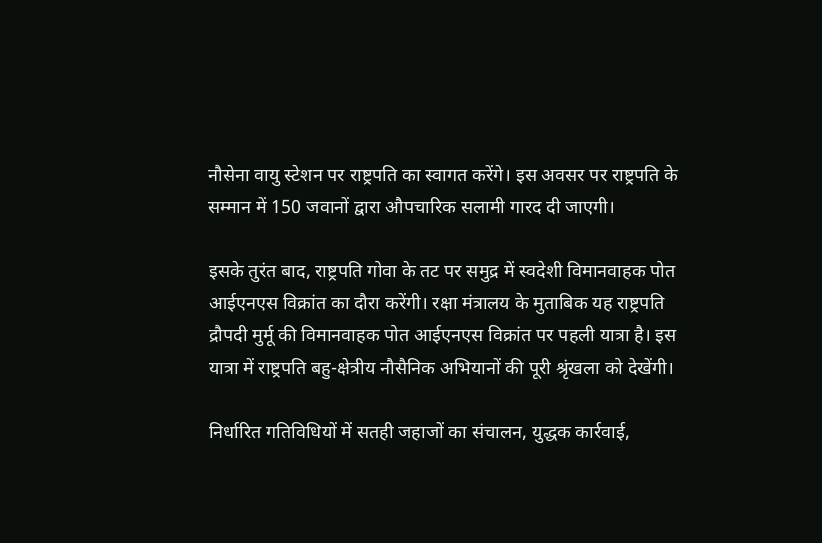नौसेना वायु स्टेशन पर राष्ट्रपति का स्वागत करेंगे। इस अवसर पर राष्ट्रपति के सम्मान में 150 जवानों द्वारा औपचारिक सलामी गारद दी जाएगी।

इसके तुरंत बाद, राष्ट्रपति गोवा के तट पर समुद्र में स्वदेशी विमानवाहक पोत आईएनएस विक्रांत का दौरा करेंगी। रक्षा मंत्रालय के मुताबिक यह राष्ट्रपति द्रौपदी मुर्मू की विमानवाहक पोत आईएनएस विक्रांत पर पहली यात्रा है। इस यात्रा में राष्ट्रपति बहु-क्षेत्रीय नौसैनिक अभियानों की पूरी श्रृंखला को देखेंगी।

निर्धारित गतिविधियों में सतही जहाजों का संचालन, युद्धक कार्रवाई,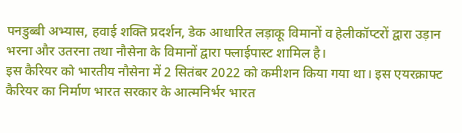पनडुब्बी अभ्यास, हवाई शक्ति प्रदर्शन, डेक आधारित लड़ाकू विमानों व हेलीकॉप्टरों द्वारा उड़ान भरना और उतरना तथा नौसेना के विमानों द्वारा फ्लाईपास्ट शामिल है।
इस कैरियर को भारतीय नौसेना में 2 सितंबर 2022 को कमीशन किया गया था। इस एयरक्राफ्ट कैरियर का निर्माण भारत सरकार के आत्मनिर्भर भारत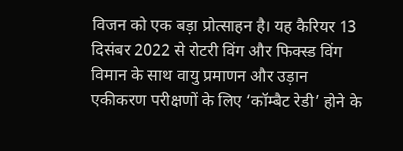विजन को एक बड़ा प्रोत्साहन है। यह कैरियर 13 दिसंबर 2022 से रोटरी विंग और फिक्स्ड विंग विमान के साथ वायु प्रमाणन और उड़ान एकीकरण परीक्षणों के लिए ‘कॉम्बैट रेडी’ होने के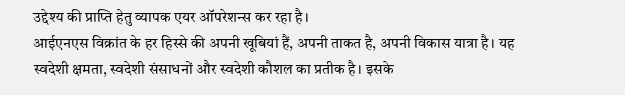उद्देश्य की प्राप्ति हेतु व्यापक एयर ऑपरेशन्स कर रहा है।
आईएनएस विक्रांत के हर हिस्से की अपनी खूबियां हैं, अपनी ताकत है, अपनी विकास यात्रा है। यह स्वदेशी क्षमता, स्वदेशी संसाधनों और स्वदेशी कौशल का प्रतीक है। इसके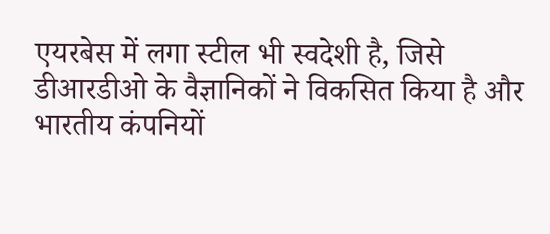एयरबेस में लगा स्टील भी स्वदेशी है, जिसे डीआरडीओ के वैज्ञानिकों ने विकसित किया है और भारतीय कंपनियों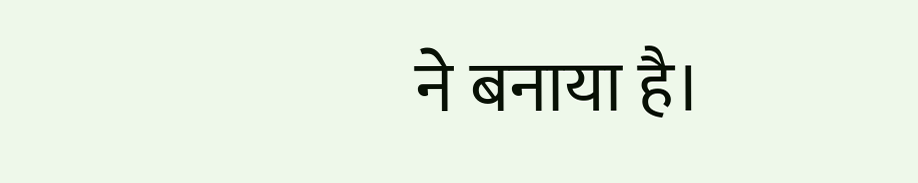ने बनाया है।